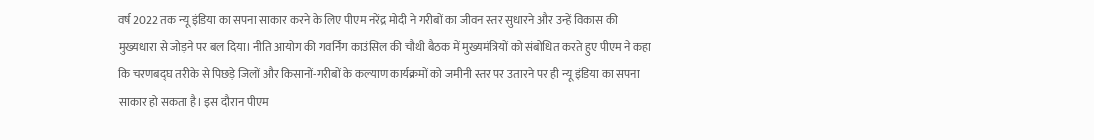वर्ष 2022 तक न्यू इंडिया का सपना साकार करने के लिए पीएम नरेंद्र मोदी ने गरीबों का जीवन स्तर सुधारने और उन्हें विकास की मुख्यधारा से जोड़ने पर बल दिया। नीति आयोग की गवर्निंग काउंसिल की चौथी बैठक में मुख्यमंत्रियों को संबोधित करते हुए पीएम ने कहा कि चरणबद्घ तरीके से पिछड़े जिलों और किसानों-गरीबों के कल्याण कार्यक्रमों को जमीनी स्तर पर उतारने पर ही न्यू इंडिया का सपना साकार हो सकता है। इस दौरान पीएम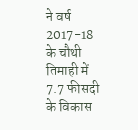ने वर्ष 2017-18 के चौथी तिमाही में 7.7 फीसदी के विकास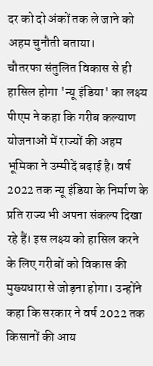दर को दो अंकों तक ले जाने को अहम चुनौती बताया।
चौतरफा संतुलित विकास से ही हासिल होगा 'न्यू इंडिया' का लक्ष्य
पीएम ने कहा कि गरीब कल्याण योजनाओं में राज्यों की अहम भूमिका ने उम्मीदें बढ़ाई है। वर्ष 2022 तक न्यू इंडिया के निर्माण के प्रति राज्य भी अपना संकल्प दिखा रहे हैं। इस लक्ष्य को हासिल करने के लिए गरीबों को विकास की मुख्यधारा से जोड़ना होगा। उन्होंने कहा कि सरकार ने वर्ष 2022 तक किसानों की आय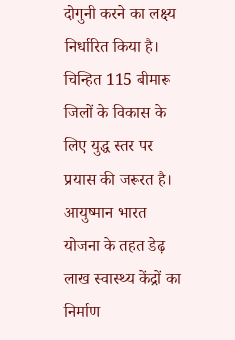दोगुनी करने का लक्ष्य निर्धारित किया है। चिन्हित 115 बीमारू जिलों के विकास के लिए युद्ध स्तर पर प्रयास की जरूरत है। आयुष्मान भारत योजना के तहत डेढ़ लाख स्वास्थ्य केंद्रों का निर्माण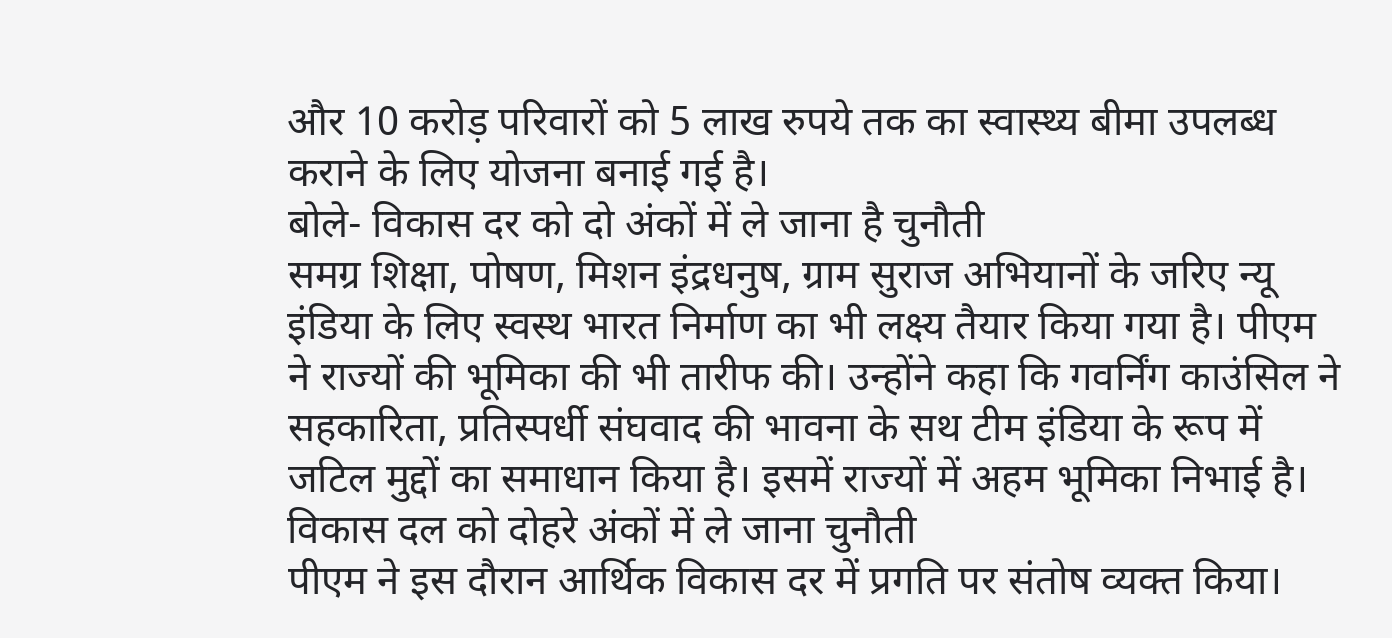और 10 करोड़ परिवारों को 5 लाख रुपये तक का स्वास्थ्य बीमा उपलब्ध कराने के लिए योजना बनाई गई है।
बोले- विकास दर को दो अंकों में ले जाना है चुनौती
समग्र शिक्षा, पोषण, मिशन इंद्रधनुष, ग्राम सुराज अभियानों के जरिए न्यू इंडिया के लिए स्वस्थ भारत निर्माण का भी लक्ष्य तैयार किया गया है। पीएम ने राज्यों की भूमिका की भी तारीफ की। उन्होंने कहा कि गवर्निंग काउंसिल ने सहकारिता, प्रतिस्पर्धी संघवाद की भावना के सथ टीम इंडिया के रूप में जटिल मुद्दों का समाधान किया है। इसमें राज्यों में अहम भूमिका निभाई है।
विकास दल को दोहरे अंकों में ले जाना चुनौती
पीएम ने इस दौरान आर्थिक विकास दर में प्रगति पर संतोष व्यक्त किया।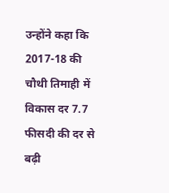उन्होंने कहा कि 2017-18 की चौथी तिमाही में विकास दर 7.7 फीसदी की दर से बढ़ी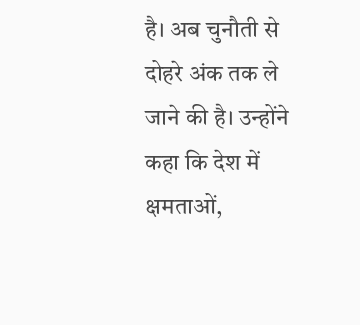है। अब चुनौती से दोहरे अंक तक ले जाने की है। उन्होंने कहा कि देश में क्षमताओं,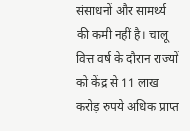संसाधनों और सामर्थ्य की कमी नहीं है। चालू वित्त वर्ष के दौरान राज्यों को केंद्र से 11 लाख करोड़ रुपये अधिक प्राप्त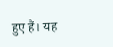हुए हैं। यह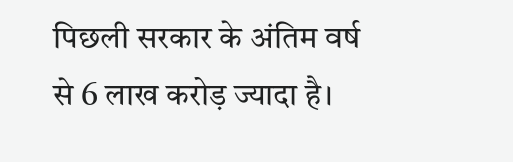पिछली सरकार के अंतिम वर्ष से 6 लाख करोड़ ज्यादा है।